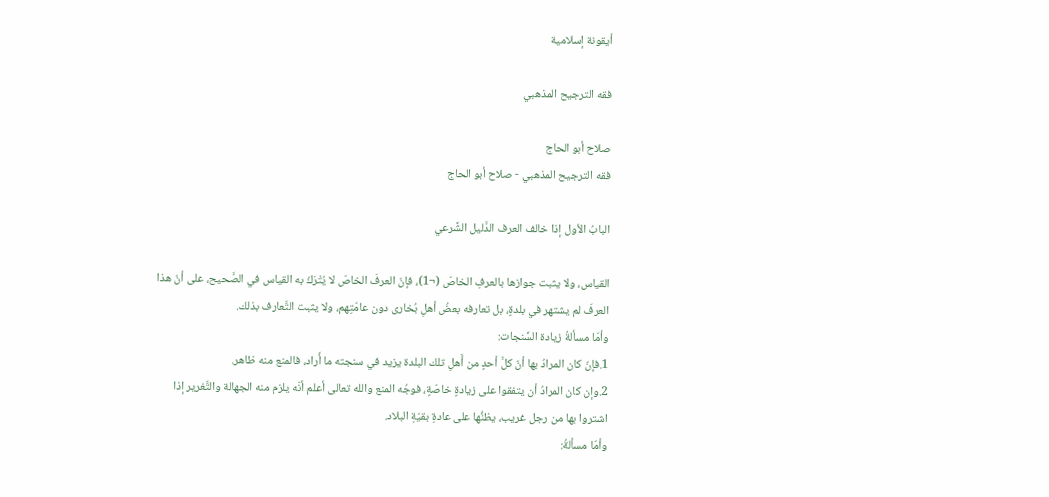أيقونة إسلامية

فقه الترجيح المذهبي

صلاح أبو الحاج
فقه الترجيح المذهبي - صلاح أبو الحاج

البابُ الأول إذا خالف العرف الدَّليل الشَّرعي

القياس، ولا يثبت جوازها بالعرفِ الخاصّ (¬1)، فإنّ العرفَ الخاصّ لا يُتْرَكُ به القياس في الصَّحيح، على أنّ هذا العرفَ لم يشتهر في بلدةٍ، بل تعارفه بعضُ أهلِ بُخارى دون عامّتِهم، ولا يثبت التَّعارف بذلك.
وأمّا مسألةُ زيادة السِّنجات:
1.فإنّ كان المرادُ بها أنّ كلَّ أحدٍ من أَهلِ تلك البلدة يزيد في سنجته ما أَراد، فالمنع منه ظاهر.
2.وإن كان المرادُ أن يتفقوا على زيادةٍ خاصّةٍ، فوجُه المنع والله تعالى أعلم أنّه يلزم منه الجهالة والتَّغرير إذا اشتروا بها من رجل غريب، يظنُّها على عادةِ بقيّةِ البلاد.
وأمّا مسألةُ: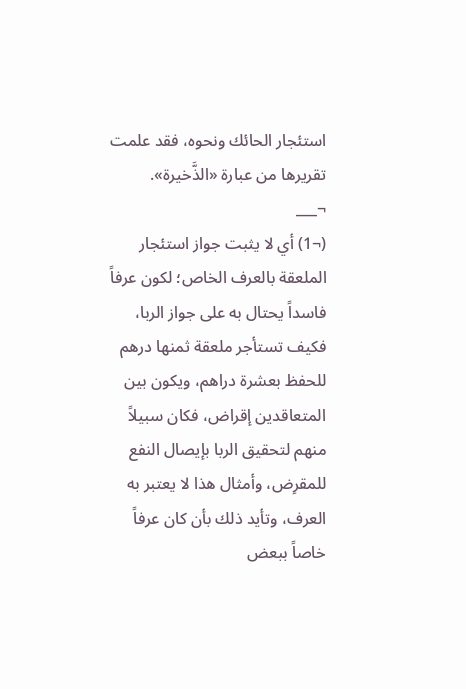استئجار الحائك ونحوه، فقد علمت تقريرها من عبارة «الذَّخيرة».
¬___
(¬1) أي لا يثبت جواز استئجار الملعقة بالعرف الخاص؛ لكون عرفاً فاسداً يحتال به على جواز الربا، فكيف تستأجر ملعقة ثمنها درهم للحفظ بعشرة دراهم، ويكون بين المتعاقدين إقراض، فكان سبيلاً منهم لتحقيق الربا بإيصال النفع للمقرِض، وأمثال هذا لا يعتبر به العرف، وتأيد ذلك بأن كان عرفاً خاصاً ببعض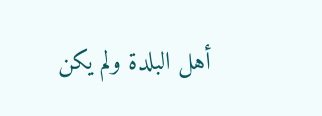أهل البلدة ولم يكن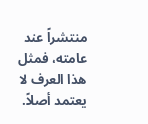منتشراً عند عامته، فمثل هذا العرف لا يعتمد أصلاً.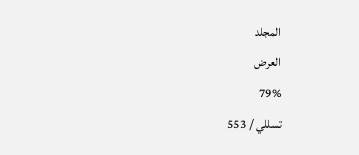المجلد
العرض
79%
تسللي / 553